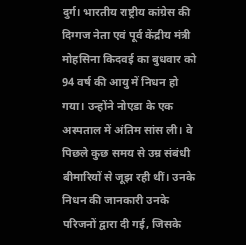दुर्ग। भारतीय राष्ट्रीय कांग्रेस की दिग्गज नेता एवं पूर्व केंद्रीय मंत्री मोहसिना किदवई का बुधवार को 94 वर्ष की आयु में निधन हो गया। उन्होंने नोएडा के एक अस्पताल में अंतिम सांस ली। वे पिछले कुछ समय से उम्र संबंधी बीमारियों से जूझ रही थीं। उनके निधन की जानकारी उनके परिजनों द्वारा दी गई, जिसके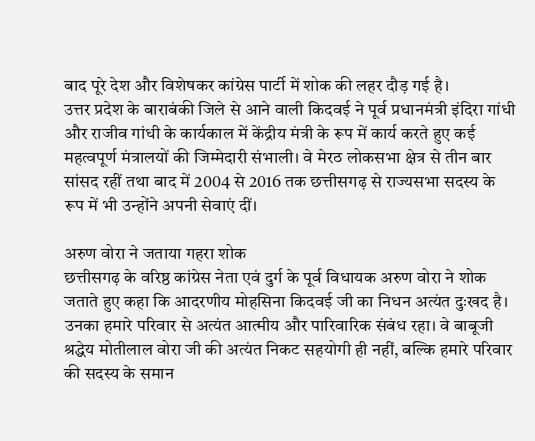बाद पूरे देश और विशेषकर कांग्रेस पार्टी में शोक की लहर दौड़ गई है।
उत्तर प्रदेश के बाराबंकी जिले से आने वाली किदवई ने पूर्व प्रधानमंत्री इंदिरा गांधी और राजीव गांधी के कार्यकाल में केंद्रीय मंत्री के रूप में कार्य करते हुए कई महत्वपूर्ण मंत्रालयों की जिम्मेदारी संभाली। वे मेरठ लोकसभा क्षेत्र से तीन बार सांसद रहीं तथा बाद में 2004 से 2016 तक छत्तीसगढ़ से राज्यसभा सदस्य के रूप में भी उन्होंने अपनी सेवाएं दीं।

अरुण वोरा ने जताया गहरा शोक
छत्तीसगढ़ के वरिष्ठ कांग्रेस नेता एवं दुर्ग के पूर्व विधायक अरुण वोरा ने शोक जताते हुए कहा कि आदरणीय मोहसिना किदवई जी का निधन अत्यंत दुःखद है। उनका हमारे परिवार से अत्यंत आत्मीय और पारिवारिक संबंध रहा। वे बाबूजी श्रद्धेय मोतीलाल वोरा जी की अत्यंत निकट सहयोगी ही नहीं, बल्कि हमारे परिवार की सदस्य के समान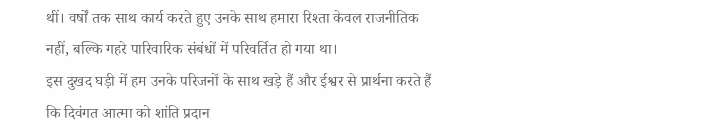थीं। वर्षों तक साथ कार्य करते हुए उनके साथ हमारा रिश्ता केवल राजनीतिक नहीं, बल्कि गहरे पारिवारिक संबंधों में परिवर्तित हो गया था।
इस दुखद घड़ी में हम उनके परिजनों के साथ खड़े हैं और ईश्वर से प्रार्थना करते हैं कि दिवंगत आत्मा को शांति प्रदान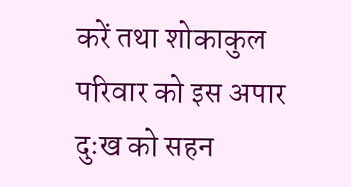करें तथा शोकाकुल परिवार को इस अपार दुःख को सहन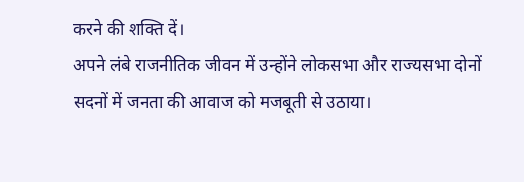करने की शक्ति दें।
अपने लंबे राजनीतिक जीवन में उन्होंने लोकसभा और राज्यसभा दोनों सदनों में जनता की आवाज को मजबूती से उठाया।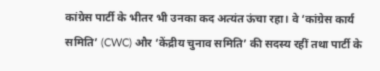कांग्रेस पार्टी के भीतर भी उनका कद अत्यंत ऊंचा रहा। वे ‘कांग्रेस कार्य समिति’ (CWC) और ‘केंद्रीय चुनाव समिति’ की सदस्य रहीं तथा पार्टी के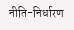नीति-निर्धारण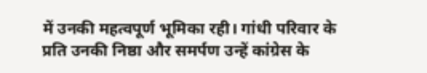में उनकी महत्वपूर्ण भूमिका रही। गांधी परिवार के प्रति उनकी निष्ठा और समर्पण उन्हें कांग्रेस के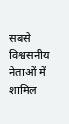सबसे विश्वसनीय नेताओं में शामिल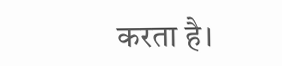करता है।